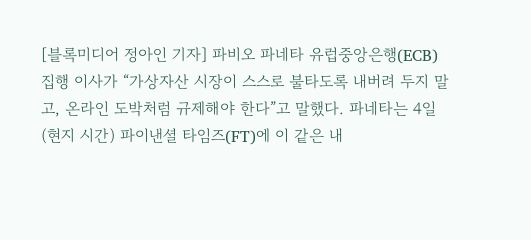[블록미디어 정아인 기자] 파비오 파네타 유럽중앙은행(ECB) 집행 이사가 “가상자산 시장이 스스로 불타도록 내버려 두지 말고, 온라인 도박처럼 규제해야 한다”고 말했다. 파네타는 4일(현지 시간) 파이낸셜 타임즈(FT)에 이 같은 내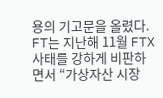용의 기고문을 올렸다.
FT는 지난해 11월 FTX 사태를 강하게 비판하면서 “가상자산 시장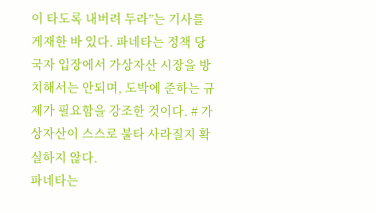이 타도록 내버려 두라”는 기사를 게재한 바 있다. 파네타는 정책 당국자 입장에서 가상자산 시장을 방치해서는 안되며, 도박에 준하는 규제가 필요함을 강조한 것이다. # 가상자산이 스스로 불타 사라질지 확실하지 않다.
파네타는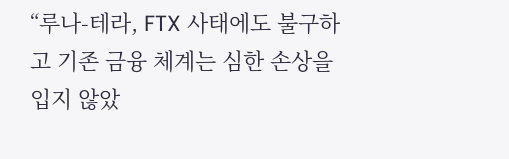“루나-테라, FTX 사태에도 불구하고 기존 금융 체계는 심한 손상을 입지 않았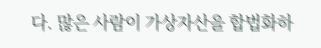다. 많은 사람이 가상자산을 합법화하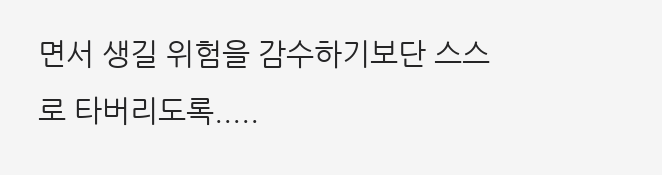면서 생길 위험을 감수하기보단 스스로 타버리도록.....